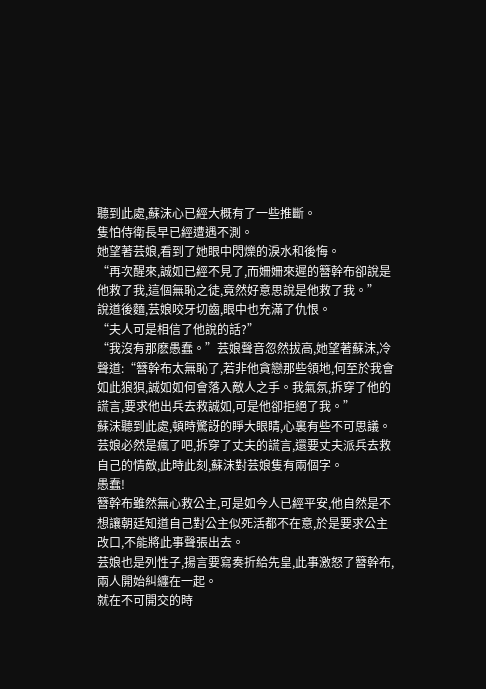聽到此處,蘇沫心已經大概有了一些推斷。
隻怕侍衛長早已經遭遇不測。
她望著芸娘,看到了她眼中閃爍的淚水和後悔。
“再次醒來,誠如已經不見了,而姍姍來遲的簪幹布卻說是他救了我,這個無恥之徒,竟然好意思說是他救了我。”
說道後麵,芸娘咬牙切齒,眼中也充滿了仇恨。
“夫人可是相信了他說的話?”
“我沒有那麽愚蠢。”芸娘聲音忽然拔高,她望著蘇沫,冷聲道:“簪幹布太無恥了,若非他貪戀那些領地,何至於我會如此狼狽,誠如如何會落入敵人之手。我氣氛,拆穿了他的謊言,要求他出兵去救誠如,可是他卻拒絕了我。”
蘇沫聽到此處,頓時驚訝的睜大眼睛,心裏有些不可思議。
芸娘必然是瘋了吧,拆穿了丈夫的謊言,還要丈夫派兵去救自己的情敵,此時此刻,蘇沫對芸娘隻有兩個字。
愚蠢!
簪幹布雖然無心救公主,可是如今人已經平安,他自然是不想讓朝廷知道自己對公主似死活都不在意,於是要求公主改口,不能將此事聲張出去。
芸娘也是列性子,揚言要寫奏折給先皇,此事激怒了簪幹布,兩人開始糾纏在一起。
就在不可開交的時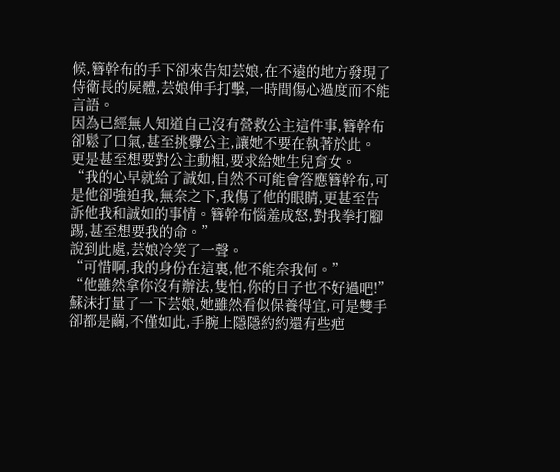候,簪幹布的手下卻來告知芸娘,在不遠的地方發現了侍衛長的屍體,芸娘伸手打擊,一時間傷心過度而不能言語。
因為已經無人知道自己沒有營救公主這件事,簪幹布卻鬆了口氣,甚至挑釁公主,讓她不要在執著於此。
更是甚至想要對公主動粗,要求給她生兒育女。
“我的心早就給了誠如,自然不可能會答應簪幹布,可是他卻強迫我,無奈之下,我傷了他的眼睛,更甚至告訴他我和誠如的事情。簪幹布惱羞成怒,對我拳打腳踢,甚至想要我的命。”
說到此處,芸娘冷笑了一聲。
“可惜啊,我的身份在這裏,他不能奈我何。”
“他雖然拿你沒有辦法,隻怕,你的日子也不好過吧!”
蘇沫打量了一下芸娘,她雖然看似保養得宜,可是雙手卻都是繭,不僅如此,手腕上隱隱約約還有些疤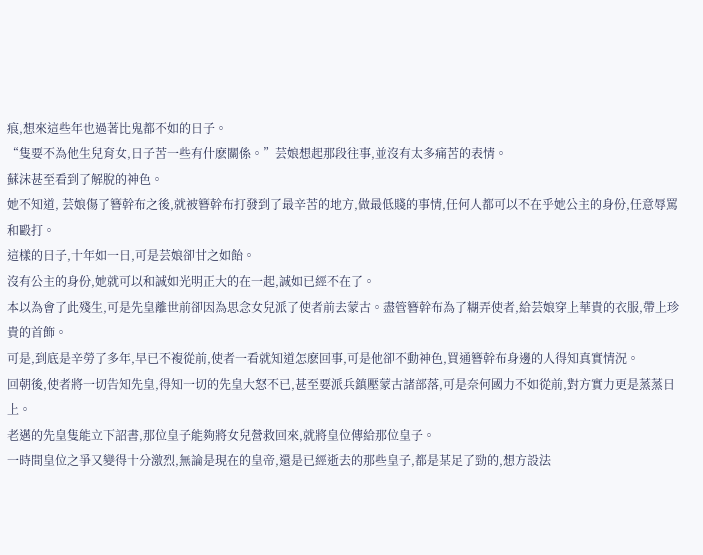痕,想來這些年也過著比鬼都不如的日子。
“隻要不為他生兒育女,日子苦一些有什麽關係。”芸娘想起那段往事,並沒有太多痛苦的表情。
蘇沫甚至看到了解脫的神色。
她不知道, 芸娘傷了簪幹布之後,就被簪幹布打發到了最辛苦的地方,做最低賤的事情,任何人都可以不在乎她公主的身份,任意辱罵和毆打。
這樣的日子,十年如一日,可是芸娘卻甘之如飴。
沒有公主的身份,她就可以和誠如光明正大的在一起,誠如已經不在了。
本以為會了此殘生,可是先皇離世前卻因為思念女兒派了使者前去蒙古。盡管簪幹布為了糊弄使者,給芸娘穿上華貴的衣服,帶上珍貴的首飾。
可是,到底是辛勞了多年,早已不複從前,使者一看就知道怎麽回事,可是他卻不動神色,買通簪幹布身邊的人得知真實情況。
回朝後,使者將一切告知先皇,得知一切的先皇大怒不已,甚至要派兵鎮壓蒙古諸部落,可是奈何國力不如從前,對方實力更是蒸蒸日上。
老邁的先皇隻能立下詔書,那位皇子能夠將女兒營救回來,就將皇位傳給那位皇子。
一時間皇位之爭又變得十分激烈,無論是現在的皇帝,還是已經逝去的那些皇子,都是某足了勁的,想方設法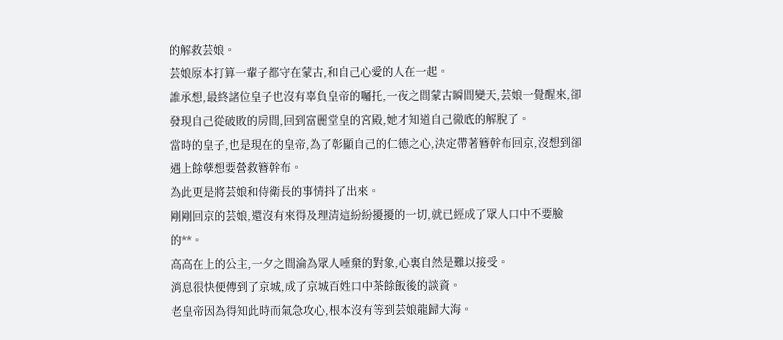的解救芸娘。
芸娘原本打算一輩子都守在蒙古,和自己心愛的人在一起。
誰承想,最終諸位皇子也沒有辜負皇帝的囑托,一夜之間蒙古瞬間變天,芸娘一覺醒來,卻發現自己從破敗的房間,回到富麗堂皇的宮殿,她才知道自己徹底的解脫了。
當時的皇子,也是現在的皇帝,為了彰顯自己的仁德之心,決定帶著簪幹布回京,沒想到卻遇上餘孽想要營救簪幹布。
為此更是將芸娘和侍衛長的事情抖了出來。
剛剛回京的芸娘,還沒有來得及理清這紛紛擾擾的一切,就已經成了眾人口中不要臉的**。
高高在上的公主,一夕之間淪為眾人唾棄的對象,心裏自然是難以接受。
消息很快便傳到了京城,成了京城百姓口中茶餘飯後的談資。
老皇帝因為得知此時而氣急攻心,根本沒有等到芸娘龍歸大海。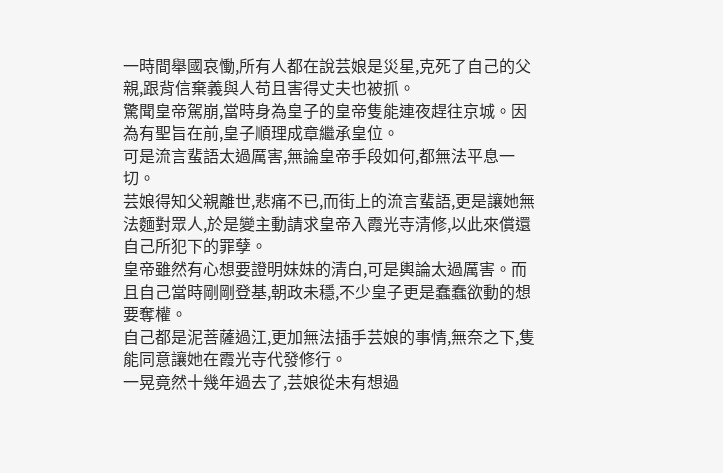一時間舉國哀慟,所有人都在說芸娘是災星,克死了自己的父親,跟背信棄義與人苟且害得丈夫也被抓。
驚聞皇帝駕崩,當時身為皇子的皇帝隻能連夜趕往京城。因為有聖旨在前,皇子順理成章繼承皇位。
可是流言蜚語太過厲害,無論皇帝手段如何,都無法平息一切。
芸娘得知父親離世,悲痛不已,而街上的流言蜚語,更是讓她無法麵對眾人,於是變主動請求皇帝入霞光寺清修,以此來償還自己所犯下的罪孽。
皇帝雖然有心想要證明妹妹的清白,可是輿論太過厲害。而且自己當時剛剛登基,朝政未穩,不少皇子更是蠢蠢欲動的想要奪權。
自己都是泥菩薩過江,更加無法插手芸娘的事情,無奈之下,隻能同意讓她在霞光寺代發修行。
一晃竟然十幾年過去了,芸娘從未有想過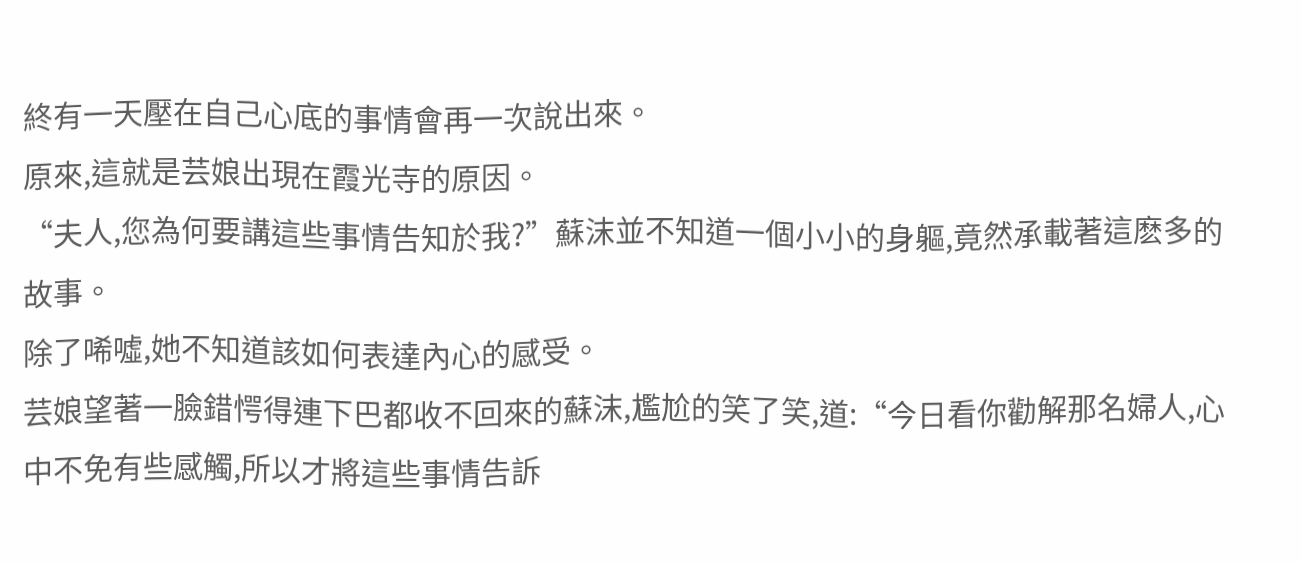終有一天壓在自己心底的事情會再一次說出來。
原來,這就是芸娘出現在霞光寺的原因。
“夫人,您為何要講這些事情告知於我?”蘇沫並不知道一個小小的身軀,竟然承載著這麽多的故事。
除了唏噓,她不知道該如何表達內心的感受。
芸娘望著一臉錯愕得連下巴都收不回來的蘇沫,尷尬的笑了笑,道:“今日看你勸解那名婦人,心中不免有些感觸,所以才將這些事情告訴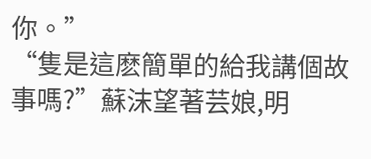你。”
“隻是這麽簡單的給我講個故事嗎?”蘇沫望著芸娘,明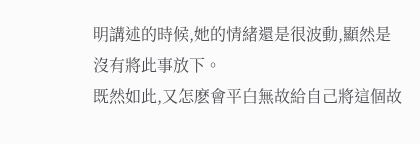明講述的時候,她的情緒還是很波動,顯然是沒有將此事放下。
既然如此,又怎麽會平白無故給自己將這個故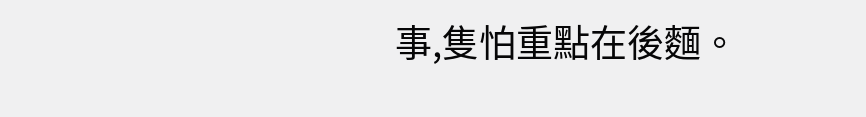事,隻怕重點在後麵。